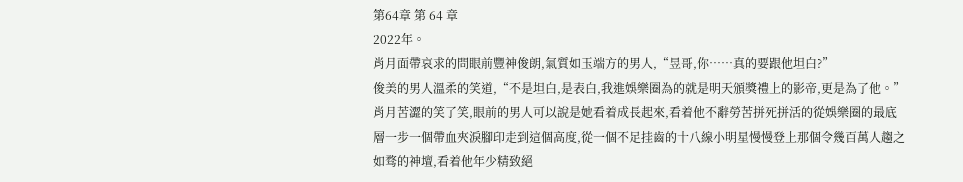第64章 第 64 章
2022年。
肖月面帶哀求的問眼前豐神俊朗,氣質如玉端方的男人,“昱哥,你……真的要跟他坦白?”
俊美的男人溫柔的笑道,“不是坦白,是表白,我進娛樂圈為的就是明天頒獎禮上的影帝,更是為了他。”
肖月苦澀的笑了笑,眼前的男人可以說是她看着成長起來,看着他不辭勞苦拼死拼活的從娛樂圈的最底層一步一個帶血夾淚腳印走到這個高度,從一個不足挂齒的十八線小明星慢慢登上那個令幾百萬人趨之如骛的神壇,看着他年少精致絕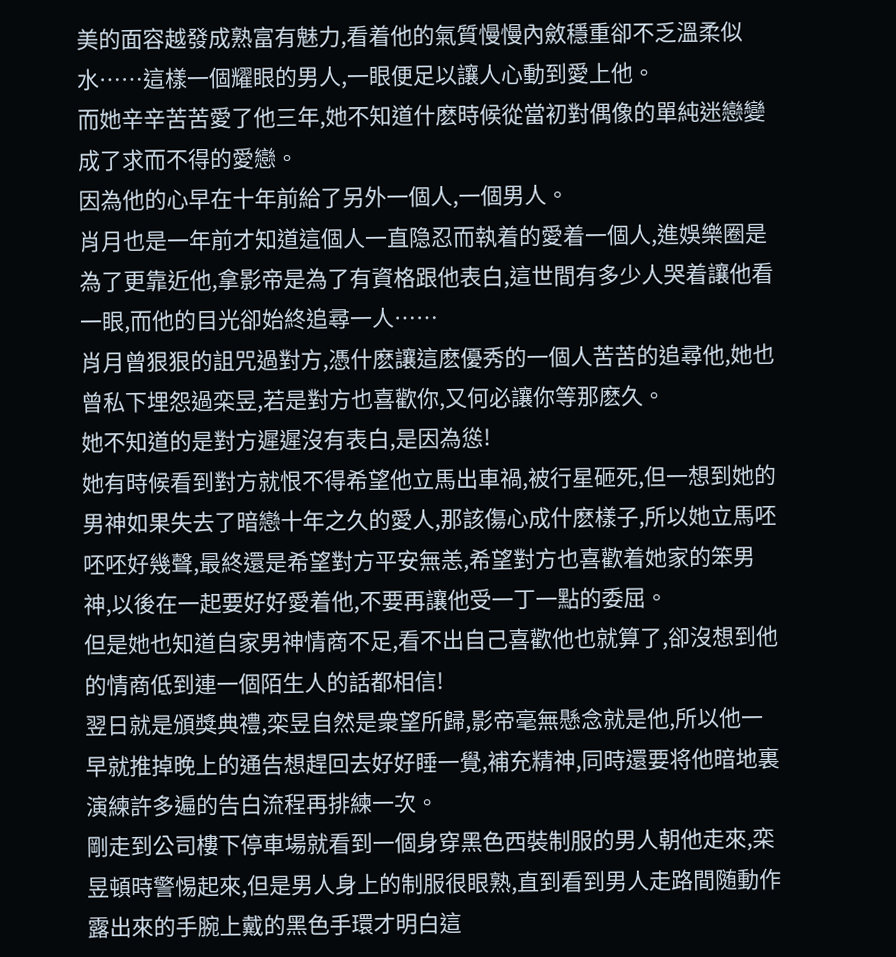美的面容越發成熟富有魅力,看着他的氣質慢慢內斂穩重卻不乏溫柔似水……這樣一個耀眼的男人,一眼便足以讓人心動到愛上他。
而她辛辛苦苦愛了他三年,她不知道什麽時候從當初對偶像的單純迷戀變成了求而不得的愛戀。
因為他的心早在十年前給了另外一個人,一個男人。
肖月也是一年前才知道這個人一直隐忍而執着的愛着一個人,進娛樂圈是為了更靠近他,拿影帝是為了有資格跟他表白,這世間有多少人哭着讓他看一眼,而他的目光卻始終追尋一人……
肖月曾狠狠的詛咒過對方,憑什麽讓這麽優秀的一個人苦苦的追尋他,她也曾私下埋怨過栾昱,若是對方也喜歡你,又何必讓你等那麽久。
她不知道的是對方遲遲沒有表白,是因為慫!
她有時候看到對方就恨不得希望他立馬出車禍,被行星砸死,但一想到她的男神如果失去了暗戀十年之久的愛人,那該傷心成什麽樣子,所以她立馬呸呸呸好幾聲,最終還是希望對方平安無恙,希望對方也喜歡着她家的笨男神,以後在一起要好好愛着他,不要再讓他受一丁一點的委屈。
但是她也知道自家男神情商不足,看不出自己喜歡他也就算了,卻沒想到他的情商低到連一個陌生人的話都相信!
翌日就是頒獎典禮,栾昱自然是衆望所歸,影帝毫無懸念就是他,所以他一早就推掉晚上的通告想趕回去好好睡一覺,補充精神,同時還要将他暗地裏演練許多遍的告白流程再排練一次。
剛走到公司樓下停車場就看到一個身穿黑色西裝制服的男人朝他走來,栾昱頓時警惕起來,但是男人身上的制服很眼熟,直到看到男人走路間随動作露出來的手腕上戴的黑色手環才明白這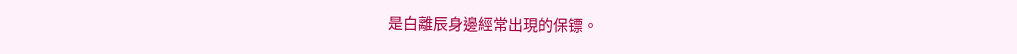是白離辰身邊經常出現的保镖。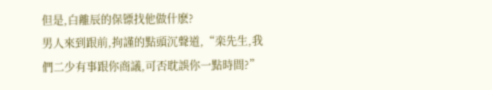但是,白離辰的保镖找他做什麽?
男人來到跟前,拘謹的點頭沉聲道,“栾先生,我們二少有事跟你商議,可否耽誤你一點時間?”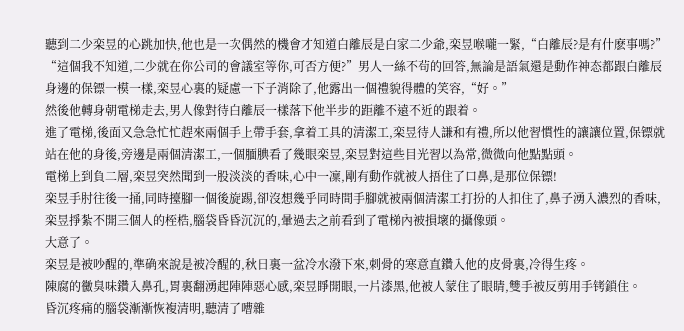聽到二少栾昱的心跳加快,他也是一次偶然的機會才知道白離辰是白家二少爺,栾昱喉嚨一緊,“白離辰?是有什麽事嗎?”
“這個我不知道,二少就在你公司的會議室等你,可否方便?”男人一絲不茍的回答,無論是語氣還是動作神态都跟白離辰身邊的保镖一模一樣,栾昱心裏的疑慮一下子消除了,他露出一個禮貌得體的笑容,“好。”
然後他轉身朝電梯走去,男人像對待白離辰一樣落下他半步的距離不遠不近的跟着。
進了電梯,後面又急急忙忙趕來兩個手上帶手套,拿着工具的清潔工,栾昱待人謙和有禮,所以他習慣性的讓讓位置,保镖就站在他的身後,旁邊是兩個清潔工,一個腼腆看了幾眼栾昱,栾昱對這些目光習以為常,微微向他點點頭。
電梯上到負二層,栾昱突然聞到一股淡淡的香味,心中一凜,剛有動作就被人捂住了口鼻,是那位保镖!
栾昱手肘往後一捅,同時擡腳一個後旋踢,卻沒想幾乎同時間手腳就被兩個清潔工打扮的人扣住了,鼻子湧入濃烈的香味,栾昱掙紮不開三個人的桎梏,腦袋昏昏沉沉的,暈過去之前看到了電梯內被損壞的攝像頭。
大意了。
栾昱是被吵醒的,準确來說是被冷醒的,秋日裏一盆冷水潑下來,刺骨的寒意直鑽入他的皮骨裏,冷得生疼。
陳腐的黴臭味鑽入鼻孔,胃裏翻湧起陣陣惡心感,栾昱睜開眼,一片漆黑,他被人蒙住了眼睛,雙手被反剪用手铐鎖住。
昏沉疼痛的腦袋漸漸恢複清明,聽清了嘈雜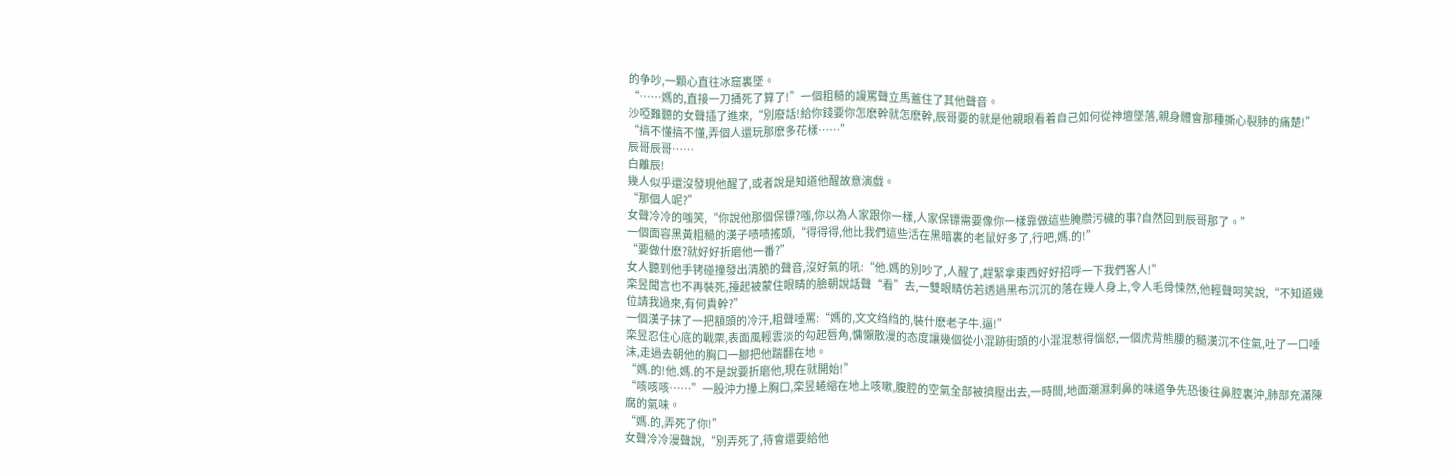的争吵,一顆心直往冰窟裏墜。
“……媽的,直接一刀捅死了算了!”一個粗糙的謾罵聲立馬蓋住了其他聲音。
沙啞難聽的女聲插了進來,“別廢話!給你錢要你怎麽幹就怎麽幹,辰哥要的就是他親眼看着自己如何從神壇墜落,親身體會那種撕心裂肺的痛楚!”
“搞不懂搞不懂,弄個人還玩那麽多花樣……”
辰哥辰哥……
白離辰!
幾人似乎還沒發現他醒了,或者說是知道他醒故意演戲。
“那個人呢?”
女聲冷冷的嗤笑,“你說他那個保镖?嗤,你以為人家跟你一樣,人家保镖需要像你一樣靠做這些腌臜污穢的事?自然回到辰哥那了。”
一個面容黑黃粗糙的漢子啧啧搖頭,“得得得,他比我們這些活在黑暗裏的老鼠好多了,行吧,媽.的!”
“要做什麽?就好好折磨他一番?”
女人聽到他手铐碰撞發出清脆的聲音,沒好氣的吼:“他.媽的別吵了,人醒了,趕緊拿東西好好招呼一下我們客人!”
栾昱聞言也不再裝死,擡起被蒙住眼睛的臉朝說話聲“看”去,一雙眼睛仿若透過黑布沉沉的落在幾人身上,令人毛骨悚然,他輕聲呵笑說,“不知道幾位請我過來,有何貴幹?”
一個漢子抹了一把額頭的冷汗,粗聲唾罵:“媽的,文文绉绉的,裝什麽老子牛.逼!”
栾昱忍住心底的戰栗,表面風輕雲淡的勾起唇角,慵懶散漫的态度讓幾個從小混跡街頭的小混混惹得惱怒,一個虎背熊腰的糙漢沉不住氣,吐了一口唾沫,走過去朝他的胸口一腳把他踹翻在地。
“媽.的!他.媽.的不是說要折磨他,現在就開始!”
“咳咳咳……”一股沖力撞上胸口,栾昱蜷縮在地上咳嗽,腹腔的空氣全部被擠壓出去,一時間,地面潮濕刺鼻的味道争先恐後往鼻腔裏沖,肺部充滿陳腐的氣味。
“媽.的,弄死了你!”
女聲冷冷漫聲說,“別弄死了,待會還要給他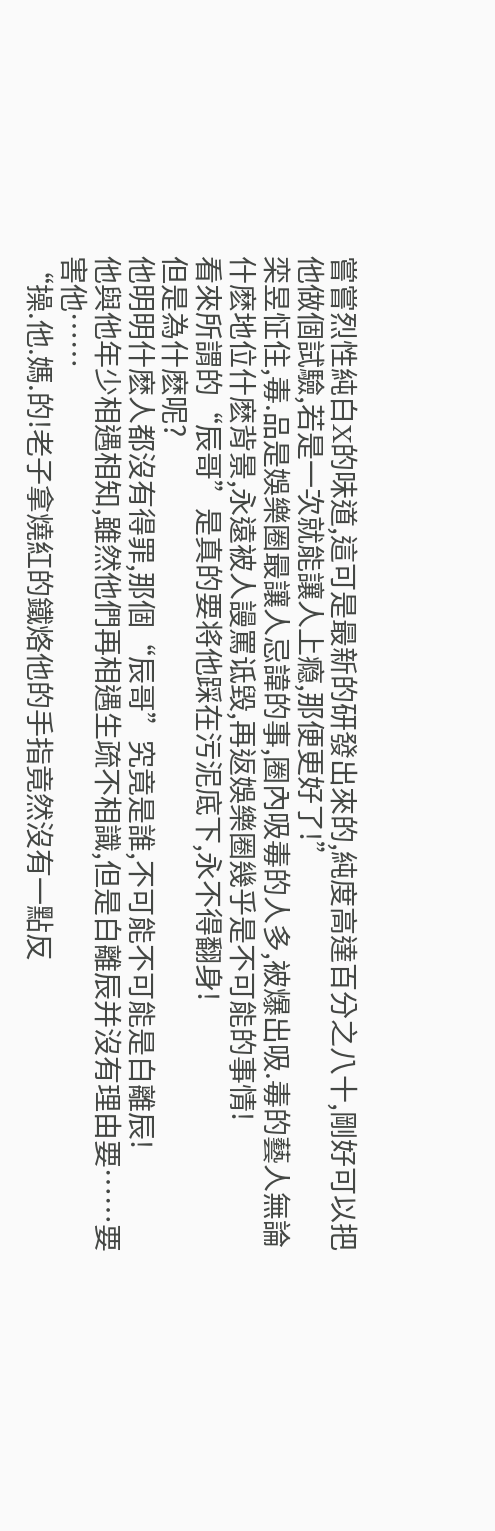嘗嘗烈性純白X的味道,這可是最新的研發出來的,純度高達百分之八十,剛好可以把他做個試驗,若是一次就能讓人上瘾,那便更好了!”
栾昱怔住,毒.品是娛樂圈最讓人忌諱的事,圈內吸毒的人多,被爆出吸.毒的藝人無論什麽地位什麽背景,永遠被人謾罵诋毀,再返娛樂圈幾乎是不可能的事情!
看來所謂的“辰哥”是真的要将他踩在污泥底下,永不得翻身!
但是為什麽呢?
他明明什麽人都沒有得罪,那個“辰哥”究竟是誰,不可能不可能是白離辰!
他與他年少相遇相知,雖然他們再相遇生疏不相識,但是白離辰并沒有理由要……要害他……
“操.他.媽.的!老子拿燒紅的鐵烙他的手指竟然沒有一點反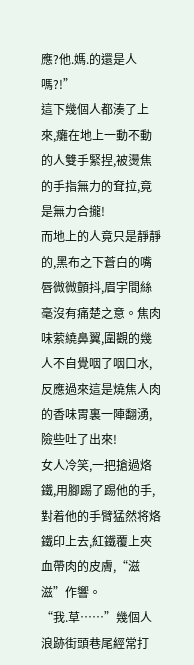應?他.媽.的還是人嗎?!”
這下幾個人都湊了上來,癱在地上一動不動的人雙手緊捏,被燙焦的手指無力的耷拉,竟是無力合攏!
而地上的人竟只是靜靜的,黑布之下蒼白的嘴唇微微顫抖,眉宇間絲毫沒有痛楚之意。焦肉味萦繞鼻翼,圍觀的幾人不自覺咽了咽口水,反應過來這是燒焦人肉的香味胃裏一陣翻湧,險些吐了出來!
女人冷笑,一把搶過烙鐵,用腳踢了踢他的手,對着他的手臂猛然将烙鐵印上去,紅鐵覆上夾血帶肉的皮膚,“滋滋”作響。
“我.草……”幾個人浪跡街頭巷尾經常打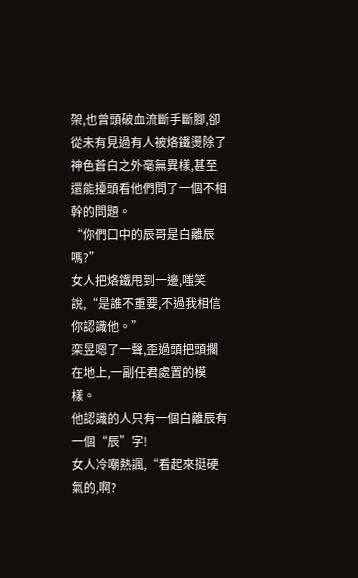架,也曾頭破血流斷手斷腳,卻從未有見過有人被烙鐵燙除了神色蒼白之外毫無異樣,甚至還能擡頭看他們問了一個不相幹的問題。
“你們口中的辰哥是白離辰嗎?”
女人把烙鐵甩到一邊,嗤笑說,“是誰不重要,不過我相信你認識他。”
栾昱嗯了一聲,歪過頭把頭擱在地上,一副任君處置的模樣。
他認識的人只有一個白離辰有一個“辰”字!
女人冷嘲熱諷,“看起來挺硬氣的,啊?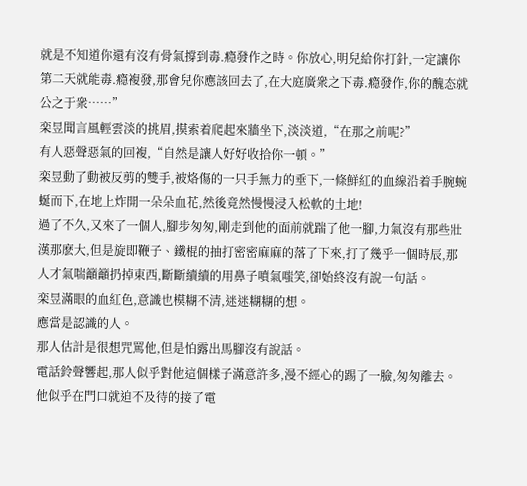就是不知道你還有沒有骨氣撐到毒.瘾發作之時。你放心,明兒給你打針,一定讓你第二天就能毒.瘾複發,那會兒你應該回去了,在大庭廣衆之下毒.瘾發作,你的醜态就公之于衆……”
栾昱聞言風輕雲淡的挑眉,摸索着爬起來牆坐下,淡淡道,“在那之前呢?”
有人惡聲惡氣的回複,“自然是讓人好好收拾你一頓。”
栾昱動了動被反剪的雙手,被烙傷的一只手無力的垂下,一條鮮紅的血線沿着手腕蜿蜒而下,在地上炸開一朵朵血花,然後竟然慢慢浸入松軟的土地!
過了不久,又來了一個人,腳步匆匆,剛走到他的面前就踹了他一腳,力氣沒有那些壯漢那麽大,但是旋即鞭子、鐵棍的抽打密密麻麻的落了下來,打了幾乎一個時辰,那人才氣喘籲籲扔掉東西,斷斷續續的用鼻子噴氣嗤笑,卻始終沒有說一句話。
栾昱滿眼的血紅色,意識也模糊不清,迷迷糊糊的想。
應當是認識的人。
那人估計是很想咒罵他,但是怕露出馬腳沒有說話。
電話鈴聲響起,那人似乎對他這個樣子滿意許多,漫不經心的踢了一臉,匆匆離去。
他似乎在門口就迫不及待的接了電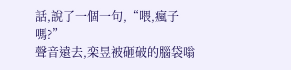話,說了一個一句,“喂,瘋子嗎?”
聲音遠去,栾昱被砸破的腦袋嗡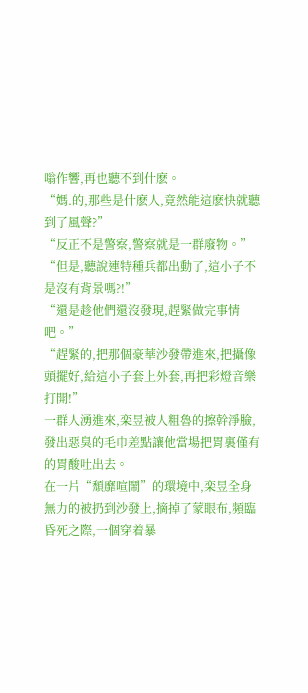嗡作響,再也聽不到什麽。
“媽.的,那些是什麽人,竟然能這麽快就聽到了風聲?”
“反正不是警察,警察就是一群廢物。”
“但是,聽說連特種兵都出動了,這小子不是沒有背景嗎?!”
“還是趁他們還沒發現,趕緊做完事情吧。”
“趕緊的,把那個豪華沙發帶進來,把攝像頭擺好,給這小子套上外套,再把彩燈音樂打開!”
一群人湧進來,栾昱被人粗魯的擦幹淨臉,發出惡臭的毛巾差點讓他當場把胃裏僅有的胃酸吐出去。
在一片“頹靡喧鬧”的環境中,栾昱全身無力的被扔到沙發上,摘掉了蒙眼布,頻臨昏死之際,一個穿着暴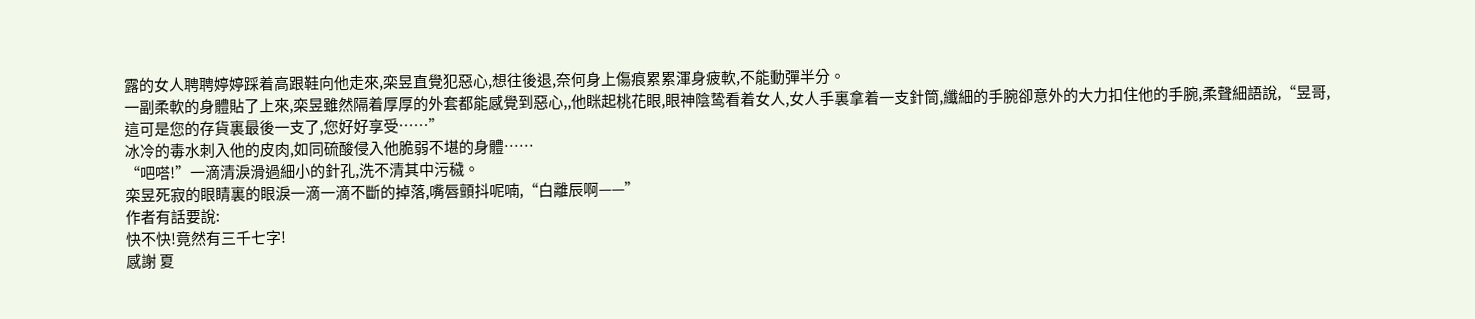露的女人聘聘婷婷踩着高跟鞋向他走來,栾昱直覺犯惡心,想往後退,奈何身上傷痕累累渾身疲軟,不能動彈半分。
一副柔軟的身體貼了上來,栾昱雖然隔着厚厚的外套都能感覺到惡心,,他眯起桃花眼,眼神陰鸷看着女人,女人手裏拿着一支針筒,纖細的手腕卻意外的大力扣住他的手腕,柔聲細語說,“昱哥,這可是您的存貨裏最後一支了,您好好享受……”
冰冷的毒水刺入他的皮肉,如同硫酸侵入他脆弱不堪的身體……
“吧嗒!”一滴清淚滑過細小的針孔,洗不清其中污穢。
栾昱死寂的眼睛裏的眼淚一滴一滴不斷的掉落,嘴唇顫抖呢喃,“白離辰啊——”
作者有話要說:
快不快!竟然有三千七字!
感謝 夏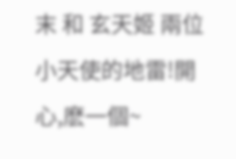末 和 玄天姬 兩位小天使的地雷!開心,麽一個~